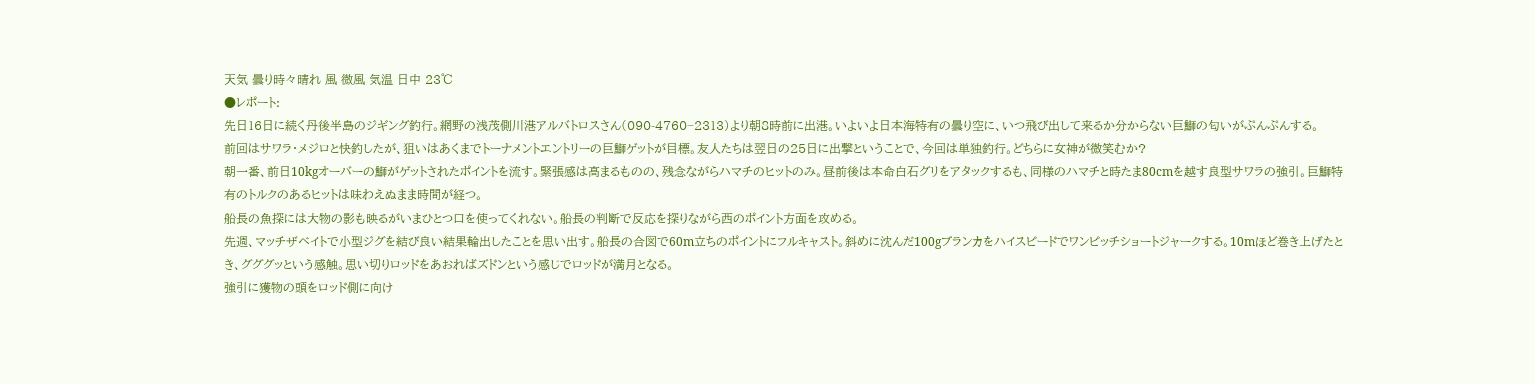天気 曇り時々晴れ 風 微風 気温 日中 23℃
●レポート:
先日16日に続く丹後半島のジギング釣行。網野の浅茂側川港アルバトロスさん(090-4760−2313)より朝8時前に出港。いよいよ日本海特有の曇り空に、いつ飛び出して来るか分からない巨鰤の匂いがぷんぷんする。
前回はサワラ・メジロと快釣したが、狙いはあくまでトーナメントエントリーの巨鰤ゲットが目標。友人たちは翌日の25日に出撃ということで、今回は単独釣行。どちらに女神が微笑むか?
朝一番、前日10kgオーバーの鰤がゲットされたポイントを流す。緊張感は高まるものの、残念ながらハマチのヒットのみ。昼前後は本命白石グリをアタックするも、同様のハマチと時たま80cmを越す良型サワラの強引。巨鰤特有のトルクのあるヒットは味わえぬまま時間が経つ。
船長の魚探には大物の影も映るがいまひとつ口を使ってくれない。船長の判断で反応を探りながら西のポイント方面を攻める。
先週、マッチザベイトで小型ジグを結び良い結果輪出したことを思い出す。船長の合図で60m立ちのポイントにフルキャスト。斜めに沈んだ100gブランカをハイスピードでワンピッチショートジャークする。10mほど巻き上げたとき、グググッという感触。思い切りロッドをあおればズドンという感じでロッドが満月となる。
強引に獲物の頭をロッド側に向け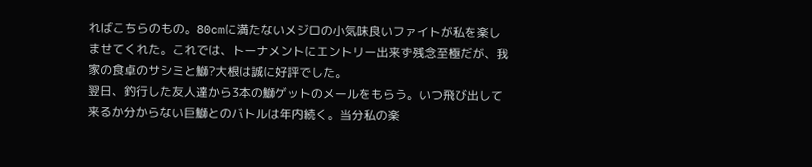ればこちらのもの。80cmに満たないメジロの小気味良いファイトが私を楽しませてくれた。これでは、トーナメントにエントリー出来ず残念至極だが、我家の食卓のサシミと鰤?大根は誠に好評でした。
翌日、釣行した友人達から3本の鰤ゲットのメールをもらう。いつ飛び出して来るか分からない巨鰤とのバトルは年内続く。当分私の楽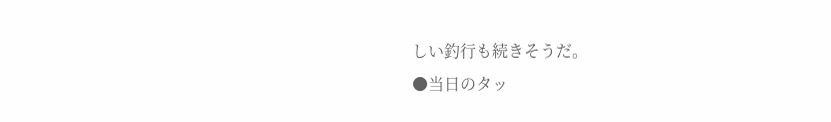しい釣行も続きそうだ。
●当日のタッ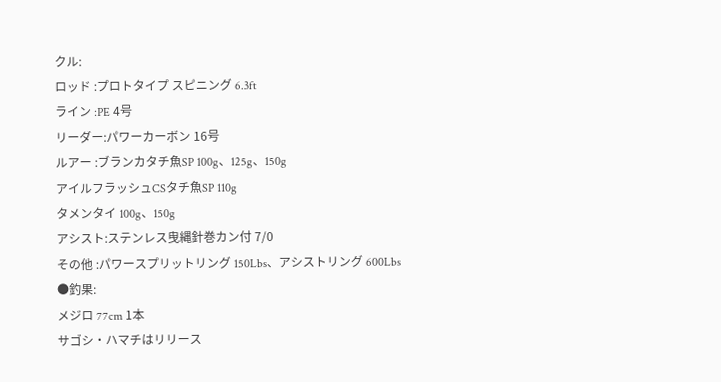クル:
ロッド :プロトタイプ スピニング 6.3ft
ライン :PE 4号
リーダー:パワーカーボン 16号
ルアー :ブランカタチ魚SP 100g、125g、150g
アイルフラッシュCSタチ魚SP 110g
タメンタイ 100g、150g
アシスト:ステンレス曳縄針巻カン付 7/0
その他 :パワースプリットリング 150Lbs、アシストリング 600Lbs
●釣果:
メジロ 77cm 1本
サゴシ・ハマチはリリース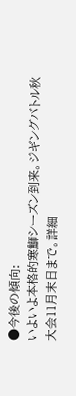●今後の傾向:
いよいよ本格的寒鰤シーズン到来。ジギングバトル秋大会11月末日まで。詳細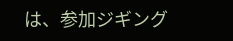は、参加ジギング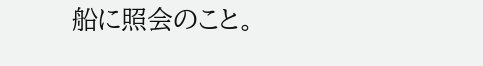船に照会のこと。